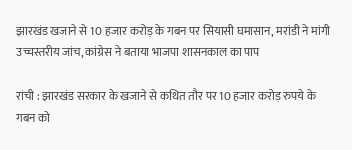झारखंड खजाने से 10 हजार करोड़ के गबन पर सियासी घमासान, मरांडी ने मांगी उच्चस्तरीय जांच, कांग्रेस ने बताया भाजपा शासनकाल का पाप

रांची : झारखंड सरकार के खजाने से कथित तौर पर 10 हजार करोड़ रुपये के गबन को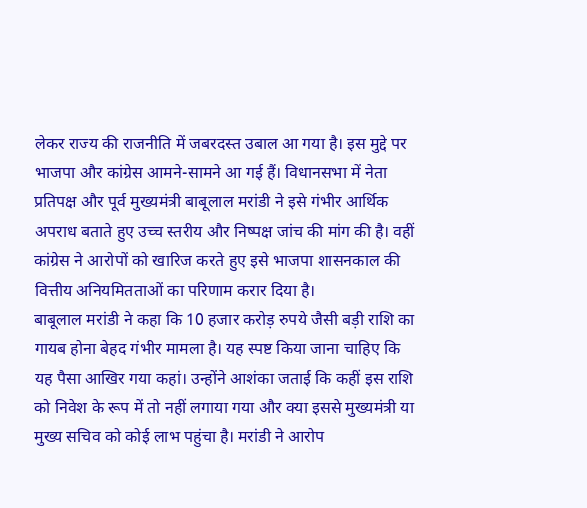लेकर राज्य की राजनीति में जबरदस्त उबाल आ गया है। इस मुद्दे पर भाजपा और कांग्रेस आमने-सामने आ गई हैं। विधानसभा में नेता प्रतिपक्ष और पूर्व मुख्यमंत्री बाबूलाल मरांडी ने इसे गंभीर आर्थिक अपराध बताते हुए उच्च स्तरीय और निष्पक्ष जांच की मांग की है। वहीं कांग्रेस ने आरोपों को खारिज करते हुए इसे भाजपा शासनकाल की वित्तीय अनियमितताओं का परिणाम करार दिया है।
बाबूलाल मरांडी ने कहा कि 10 हजार करोड़ रुपये जैसी बड़ी राशि का गायब होना बेहद गंभीर मामला है। यह स्पष्ट किया जाना चाहिए कि यह पैसा आखिर गया कहां। उन्होंने आशंका जताई कि कहीं इस राशि को निवेश के रूप में तो नहीं लगाया गया और क्या इससे मुख्यमंत्री या मुख्य सचिव को कोई लाभ पहुंचा है। मरांडी ने आरोप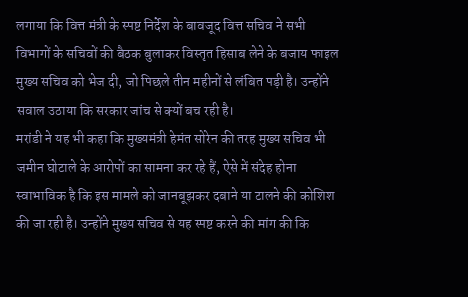लगाया कि वित्त मंत्री के स्पष्ट निर्देश के बावजूद वित्त सचिव ने सभी विभागों के सचिवों की बैठक बुलाकर विस्तृत हिसाब लेने के बजाय फाइल मुख्य सचिव को भेज दी, जो पिछले तीन महीनों से लंबित पड़ी है। उन्होंने सवाल उठाया कि सरकार जांच से क्यों बच रही है।
मरांडी ने यह भी कहा कि मुख्यमंत्री हेमंत सोरेन की तरह मुख्य सचिव भी जमीन घोटाले के आरोपों का सामना कर रहे हैं, ऐसे में संदेह होना स्वाभाविक है कि इस मामले को जानबूझकर दबाने या टालने की कोशिश की जा रही है। उन्होंने मुख्य सचिव से यह स्पष्ट करने की मांग की कि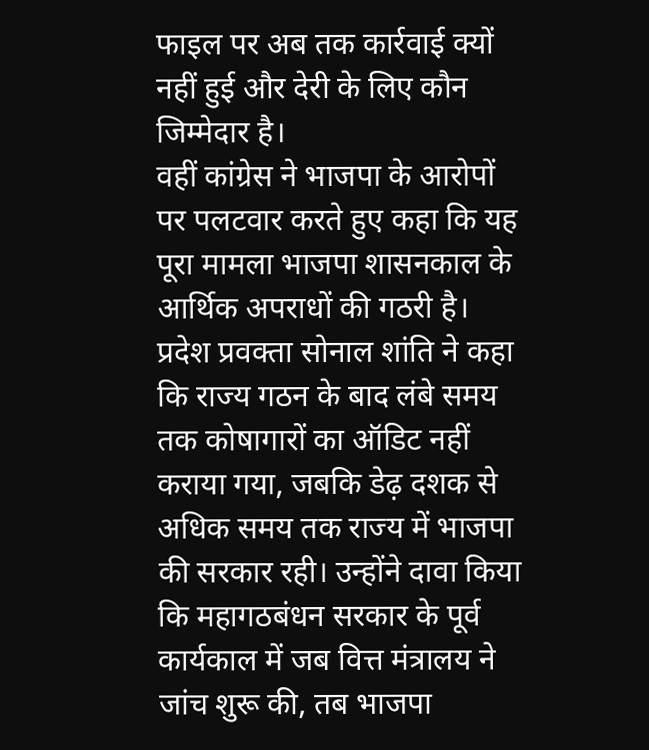फाइल पर अब तक कार्रवाई क्यों नहीं हुई और देरी के लिए कौन जिम्मेदार है।
वहीं कांग्रेस ने भाजपा के आरोपों पर पलटवार करते हुए कहा कि यह पूरा मामला भाजपा शासनकाल के आर्थिक अपराधों की गठरी है। प्रदेश प्रवक्ता सोनाल शांति ने कहा कि राज्य गठन के बाद लंबे समय तक कोषागारों का ऑडिट नहीं कराया गया, जबकि डेढ़ दशक से अधिक समय तक राज्य में भाजपा की सरकार रही। उन्होंने दावा किया कि महागठबंधन सरकार के पूर्व कार्यकाल में जब वित्त मंत्रालय ने जांच शुरू की, तब भाजपा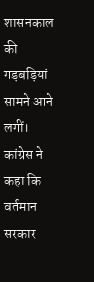शासनकाल की गड़बड़ियां सामने आने लगीं। कांग्रेस ने कहा कि वर्तमान सरकार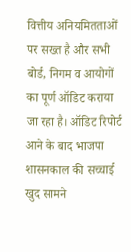वित्तीय अनियमितताओं पर सख्त है और सभी बोर्ड, निगम व आयोगों का पूर्ण ऑडिट कराया जा रहा है। ऑडिट रिपोर्ट आने के बाद भाजपा शासनकाल की सच्चाई खुद सामने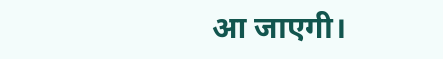आ जाएगी।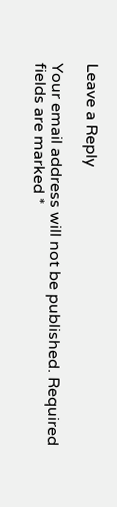Leave a Reply

Your email address will not be published. Required fields are marked *